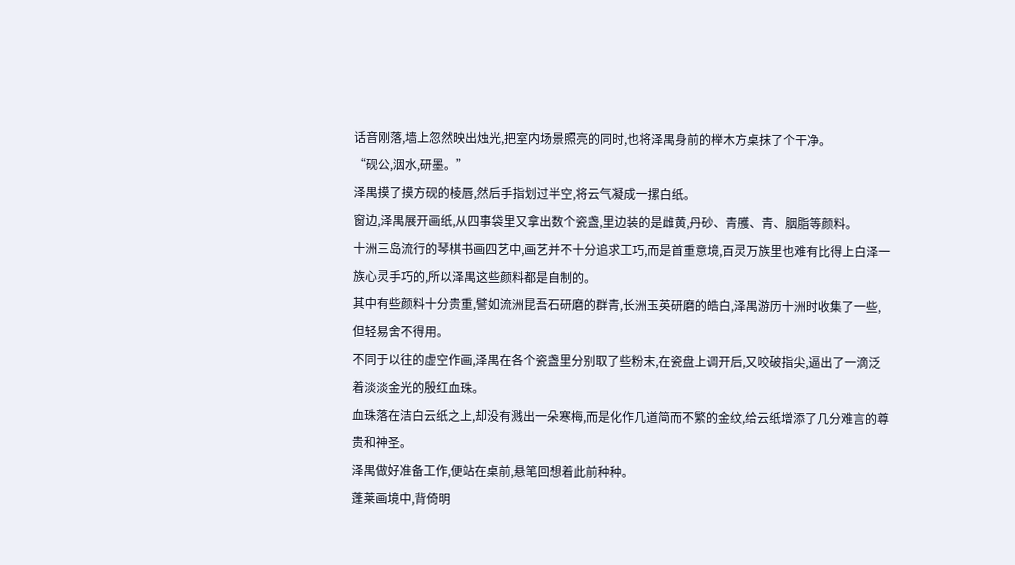话音刚落,墙上忽然映出烛光,把室内场景照亮的同时,也将泽禺身前的榉木方桌抹了个干净。
“砚公,洇水,研墨。”
泽禺摸了摸方砚的棱唇,然后手指划过半空,将云气凝成一摞白纸。
窗边,泽禺展开画纸,从四事袋里又拿出数个瓷盏,里边装的是雌黄,丹砂、青雘、青、胭脂等颜料。
十洲三岛流行的琴棋书画四艺中,画艺并不十分追求工巧,而是首重意境,百灵万族里也难有比得上白泽一族心灵手巧的,所以泽禺这些颜料都是自制的。
其中有些颜料十分贵重,譬如流洲昆吾石研磨的群青,长洲玉英研磨的皓白,泽禺游历十洲时收集了一些,但轻易舍不得用。
不同于以往的虚空作画,泽禺在各个瓷盏里分别取了些粉末,在瓷盘上调开后,又咬破指尖,逼出了一滴泛着淡淡金光的殷红血珠。
血珠落在洁白云纸之上,却没有溅出一朵寒梅,而是化作几道简而不繁的金纹,给云纸增添了几分难言的尊贵和神圣。
泽禺做好准备工作,便站在桌前,悬笔回想着此前种种。
蓬莱画境中,背倚明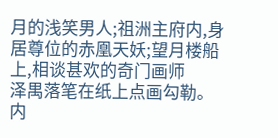月的浅笑男人;祖洲主府内,身居尊位的赤凰天妖;望月楼船上,相谈甚欢的奇门画师
泽禺落笔在纸上点画勾勒。
内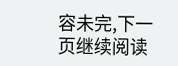容未完,下一页继续阅读